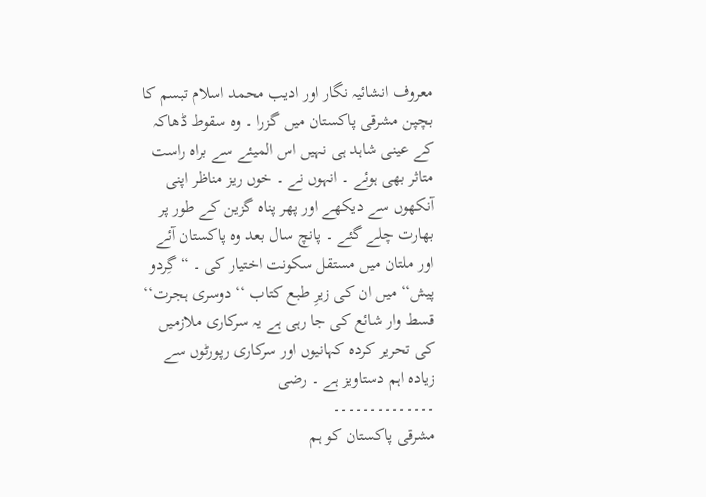معروف انشائیہ نگار اور ادیب محمد اسلام تبسم کا بچپن مشرقی پاکستان میں گزرا ۔ وہ سقوط ڈھاکہ کے عینی شاہد ہی نہیں اس المیئے سے براہ راست متاثر بھی ہوئے ۔ انہوں نے ۔ خوں ریز مناظر اپنی آنکھوں سے دیکھے اور پھر پناہ گزین کے طور پر بھارت چلے گئے ۔ پانچ سال بعد وہ پاکستان آئے اور ملتان میں مستقل سکونت اختیار کی ۔ “گِردو پیش‘‘ میں ان کی زیرِ طبع کتاب ‘‘ دوسری ہجرت‘‘ قسط وار شائع کی جا رہی ہے یہ سرکاری ملازمیں کی تحریر کردہ کہانیوں اور سرکاری رپورٹوں سے زیادہ اہم دستاویز ہے ۔ رضی
۔۔۔۔۔۔۔۔۔۔۔۔۔۔
مشرقی پاکستان کو ہم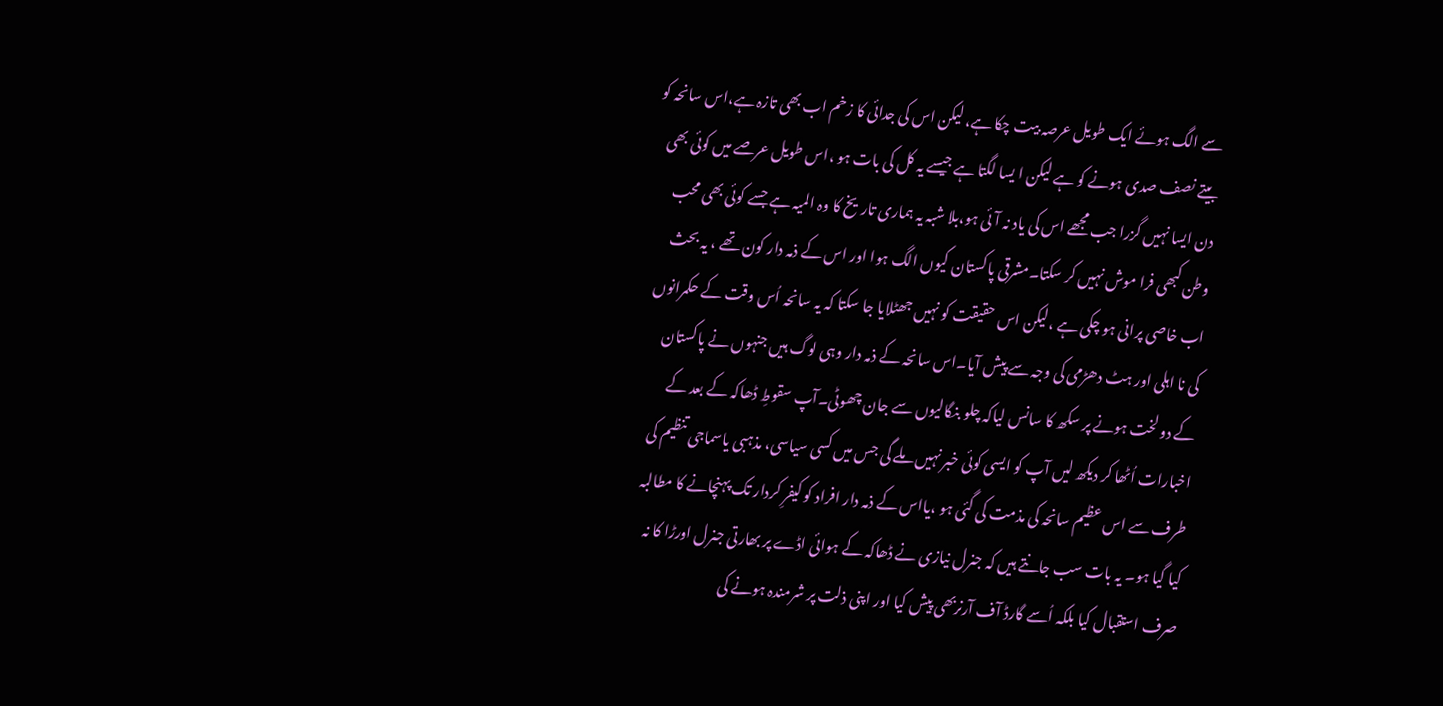سے الگ ہوئے ایک طویل عرصہ بیت چکا ہے، لیکن اس کی جدائی کا زخم اب بھی تازہ ہے،اس سانحہ کو بیتے نصف صدی ہونے کو ہے لیکن ا یسا لگتا ہے جیسے یہ کل کی بات ہو ،اس طویل عرصے میں کوئی بھی دن ایسا نہیں گزرا جب مجھے اس کی یاد نہ آئی ہو،بلا شبہ یہ ہماری تاریخ کا وہ المیہ ہے جسے کوئی بھی محب وطن کبھی فرا موش نہیں کر سکتا۔مشرقی پاکستان کیوں الگ ہوا اور اس کے ذمہ دار کون تھے ، یہ بحث اب خاصی پرانی ہو چکی ہے ،لیکن اس حقیقت کو نہیں جھٹلایا جا سکتا کہ یہ سانحہ اُس وقت کے حکمرانوں کی نا اہلی اور ہٹ دھڑمی کی وجہ سے پیش آیا۔اس سانحہ کے ذمہ دار وہی لوگ ہیں جنہوں نے پاکستان کے دو لخت ہونے پر سکھ کا سانس لیاکہ چلو بنگالیوں سے جان چھوٹی۔آپ سقوطِ ڈھاکہ کے بعد کے اخبارات اُٹھا کر دیکھ لیں آپ کو ایسی کوئی خبر نہیں ملے گی جس میں کسی سیاسی، مذہبی یاسماجی تنظیم کی طرف سے اس عظیم سانحہ کی مذمت کی گئی ہو ،یااس کے ذمہ دار افراد کو کیفرِ کردار تک پہنچانے کا مطالبہ کیا گیا ہو۔ یہ بات سب جانتے ہیں کہ جنرل نیازی نے ڈھاکہ کے ہوائی اڈے پر بھارتی جنرل اورڑا کا نہ صرف استقبال کیا بلکہ اُسے گارڈ آف آرنربھی پیش کیا اور اپنی ذلت پر شرمندہ ہونے کی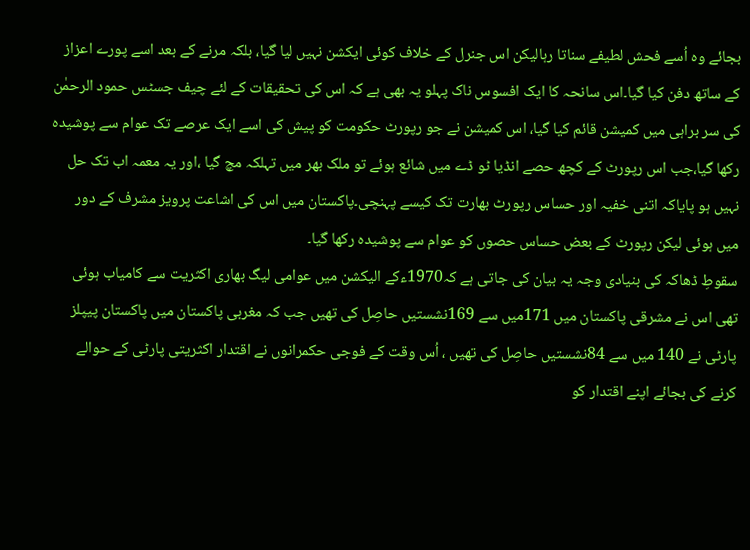بجائے وہ اُسے فحش لطیفے سناتا رہالیکن اس جنرل کے خلاف کوئی ایکشن نہیں لیا گیا، بلکہ مرنے کے بعد اسے پورے اعزاز کے ساتھ دفن کیا گیا۔اس سانحہ کا ایک افسوس ناک پہلو یہ بھی ہے کہ اس کی تحقیقات کے لئے چیف جسٹس حمود الرحمٰن کی سر براہی میں کمیشن قائم کیا گیا، اس کمیشن نے جو رپورٹ حکومت کو پیش کی اسے ایک عرصے تک عوام سے پوشیدہ رکھا گیا،جب اس رپورٹ کے کچھ حصے انڈیا ٹو ڈے میں شائع ہوئے تو ملک بھر میں تہلکہ مچ گیا ،اور یہ معمہ اب تک حل نہیں ہو پایاکہ اتنی خفیہ اور حساس رپورٹ بھارت تک کیسے پہنچی۔پاکستان میں اس کی اشاعت پرویز مشرف کے دور میں ہوئی لیکن رپورٹ کے بعض حساس حصوں کو عوام سے پوشیدہ رکھا گیا۔
سقوطِ ڈھاکہ کی بنیادی وجہ یہ بیان کی جاتی ہے کہ1970ءکے الیکشن میں عوامی لیگ بھاری اکثریت سے کامیاب ہوئی تھی اس نے مشرقی پاکستان میں 171میں سے 169نشستیں حاصِل کی تھیں جب کہ مغربی پاکستان میں پاکستان پیپلز پارٹی نے 140 میں سے 84نشستیں حاصِل کی تھیں ، اُس وقت کے فوجی حکمرانوں نے اقتدار اکثریتی پارٹی کے حوالے کرنے کی بجائے اپنے اقتدار کو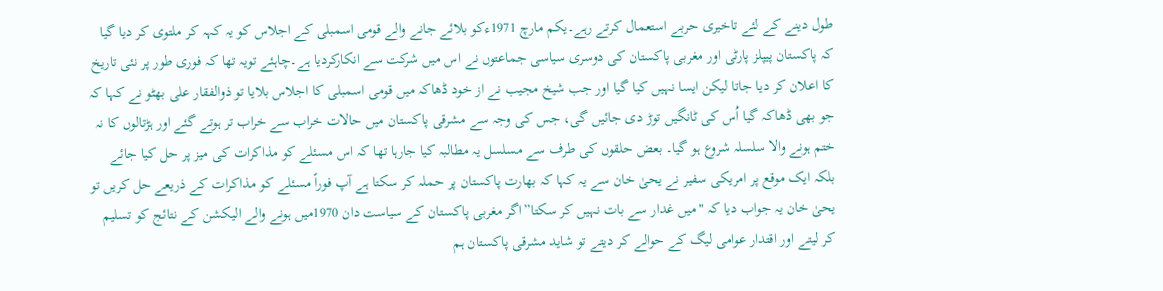طول دینے کے لئے تاخیری حربے استعمال کرتے رہے۔یکم مارچ 1971ءکو بلائے جانے والے قومی اسمبلی کے اجلاس کو یہ کہہ کر ملتوی کر دیا گیا کہ پاکستان پیپلز پارٹی اور مغربی پاکستان کی دوسری سیاسی جماعتوں نے اس میں شرکت سے انکارکردیا ہے۔چاہئے تویہ تھا کہ فوری طور پر نئی تاریخ کا اعلان کر دیا جاتا لیکن ایسا نہیں کیا گیا اور جب شیخ مجیب نے از خود ڈھاکہ میں قومی اسمبلی کا اجلاس بلایا تو ذوالفقار علی بھٹو نے کہا کہ جو بھی ڈھاکہ گیا اُس کی ٹانگیں توڑ دی جائیں گی، جس کی وجہ سے مشرقی پاکستان میں حالات خراب سے خراب تر ہوتے گئے اور ہڑتالوں کا نہ ختم ہونے والا سلسلہ شروع ہو گیا۔ بعض حلقوں کی طرف سے مسلسل یہ مطالبہ کیا جارہا تھا کہ اس مسئلے کو مذاکرات کی میز پر حل کیا جائے بلکہ ایک موقع پر امریکی سفیر نے یحیٰ خان سے یہ کہا کہ بھارت پاکستان پر حملہ کر سکتا ہے آپ فوراً مسئلے کو مذاکرات کے ذریعے حل کریں تو یحیٰ خان یہ جواب دیا کہ "میں غدار سے بات نہیں کر سکتا”اگر مغربی پاکستان کے سیاست دان 1970میں ہونے والے الیکشن کے نتائج کو تسلیم کر لیتے اور اقتدار عوامی لیگ کے حوالے کر دیتے تو شاید مشرقی پاکستان ہم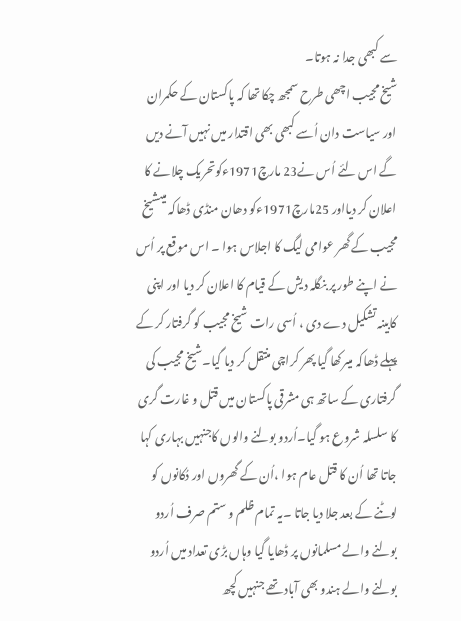سے کبھی جدا نہ ہوتا۔
شیخ مجیب اچھی طرح سمجھ چکا تھا کہ پاکستان کے حکمران اور سیاست دان اُسے کبھی بھی اقتدار میں نہیں آنے دیں گے اس لئے اُس نے23 مارچ1971ءکوتحریک چلانے کا اعلان کر دیااور 25مارچ1971ءکو دھان منڈی ڈھاکہ میںشیخ مجیب کے گھر عوامی لیگ کا اجلاس ہوا ۔ اس موقع پر اُس نے اپنے طور پر بنگلہ دیش کے قیام کا اعلان کر دیا اور اپنی کابینہ تشکیل دے دی ، اُسی رات شیخ مجیب کو گرفتار کر کے پہلے ڈھاکہ میںرکھا گیا پھر کراچی منتقل کر دیا گیا۔شیخ مجیب کی گرفتاری کے ساتھ ہی مشرقی پاکستان میں قتل و غارت گری کا سلسلہ شروع ہو گیا۔اُردو بولنے والوں کاجنہیں بہاری کہا جاتا تھا اُن کا قتل عام ہوا ،اُن کے گھروں اور دُکانوں کو لوٹنے کے بعد جلا دیا جاتا ۔یہ تمام ظلم و ستم صرف اُردو بولنے والے مسلمانوں پر ڈھایا گیا وہاں بڑی تعداد میں اُردو بولنے والے ہندو بھی آباد تھے جنہیں کچھ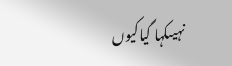نہیںکہا گیاکیوں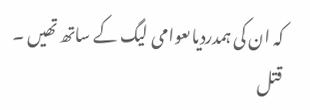کہ ان کی ہمدردیاںعوامی لیگ کے ساتھ تھیں ۔ قتل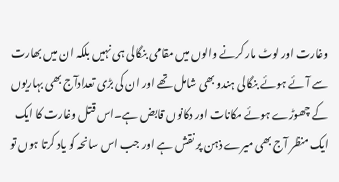وغارت اور لوٹ مار کرنے والوں میں مقامی بنگالی ہی نہیں بلکہ ان میں بھارت سے آئے ہوئے بنگالی ہندو بھی شامل تھے اور ان کی بڑی تعدادآج بھی بہاریوں کے چھوڑے ہوئے مکانات اور دکانوں قابض ہے۔اس قتل وغارت کا ایک ایک منظر آج بھی میرے ذہن پر نقش ہے اور جب اس سانحہ کو یاد کرتا ہوں تو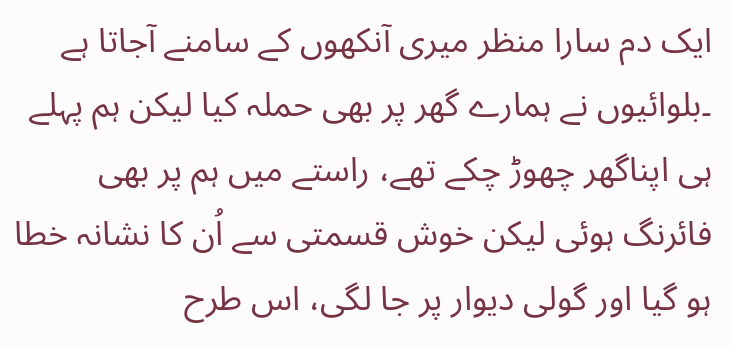ایک دم سارا منظر میری آنکھوں کے سامنے آجاتا ہے ۔بلوائیوں نے ہمارے گھر پر بھی حملہ کیا لیکن ہم پہلے ہی اپناگھر چھوڑ چکے تھے، راستے میں ہم پر بھی فائرنگ ہوئی لیکن خوش قسمتی سے اُن کا نشانہ خطا ہو گیا اور گولی دیوار پر جا لگی، اس طرح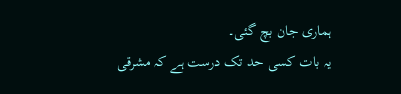ہماری جان بچ گئی۔
یہ بات کسی حد تک درست ہے کہ مشرقی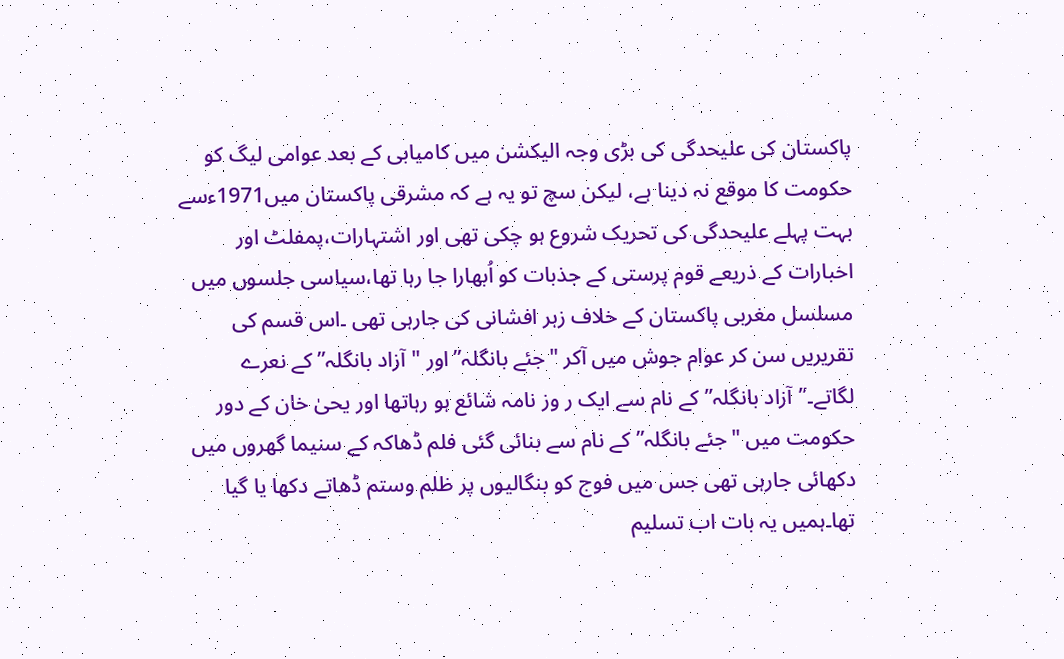پاکستان کی علیحدگی کی بڑی وجہ الیکشن میں کامیابی کے بعد عوامی لیگ کو حکومت کا موقع نہ دینا ہے، لیکن سچ تو یہ ہے کہ مشرقی پاکستان میں1971ءسے بہت پہلے علیحدگی کی تحریک شروع ہو چکی تھی اور اشتہارات،پمفلٹ اور اخبارات کے ذریعے قوم پرستی کے جذبات کو اُبھارا جا رہا تھا،سیاسی جلسوں میں مسلسل مغربی پاکستان کے خلاف زہر افشانی کی جارہی تھی ۔اس قسم کی تقریریں سن کر عوام جوش میں آکر "جئے بانگلہ”اور "آزاد بانگلہ”کے نعرے لگاتے۔”آزاد بانگلہ” کے نام سے ایک ر وز نامہ شائع ہو رہاتھا اور یحیٰ خان کے دور حکومت میں "جئے بانگلہ”کے نام سے بنائی گئی فلم ڈھاکہ کے سنیما گھروں میں دکھائی جارہی تھی جس میں فوج کو بنگالیوں پر ظلم وستم ڈھاتے دکھا یا گیا تھا۔ہمیں یہ بات اب تسلیم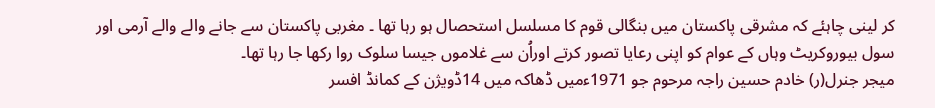کر لینی چاہئے کہ مشرقی پاکستان میں بنگالی قوم کا مسلسل استحصال ہو رہا تھا ۔ مغربی پاکستان سے جانے والے والے آرمی اور سول بیوروکریٹ وہاں کے عوام کو اپنی رعایا تصور کرتے اوراُن سے غلاموں جیسا سلوک روا رکھا جا رہا تھا۔
میجر جنرل(ر) خادم حسین راجہ مرحوم جو 1971ءمیں ڈھاکہ میں 14ڈویژن کے کمانڈ افسر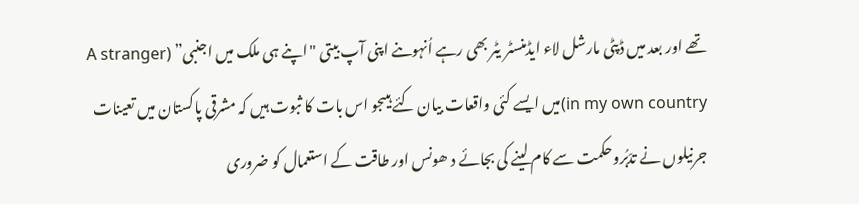تھے اور بعد میں ڈپٹی مارشل لاء ایڈمنسٹر یٹر بھی رہے اُنہوںنے اپنی آپ بیتی "اپنے ہی ملک میں اجنبی” (A stranger in my own country)میں ایسے کئی واقعات بیان کئے ہیںجو اس بات کا ثبوت ہیں کہ مشرقی پاکستان میں تعینات جرنیلوں نے تدّبُروحکمت سے کام لینے کی بجائے د ھونس اور طاقت کے استعمال کو ضروری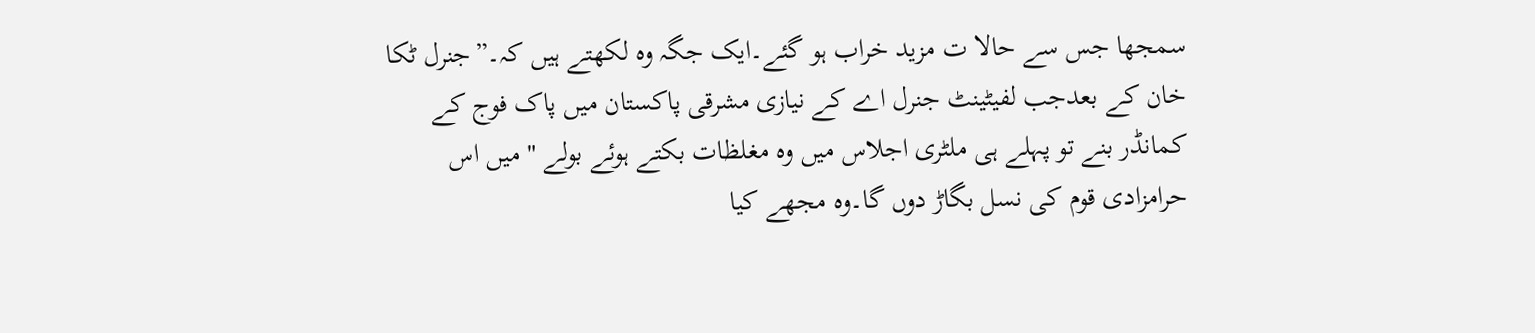سمجھا جس سے حالا ت مزید خراب ہو گئے۔ایک جگہ وہ لکھتے ہیں کہ۔”جنرل ٹکا خان کے بعدجب لفیٹینٹ جنرل اے کے نیازی مشرقی پاکستان میں پاک فوج کے کمانڈر بنے تو پہلے ہی ملٹری اجلاس میں وہ مغلظات بکتے ہوئے بولے "میں اس حرامزادی قوم کی نسل بگاڑ دوں گا۔وہ مجھے کیا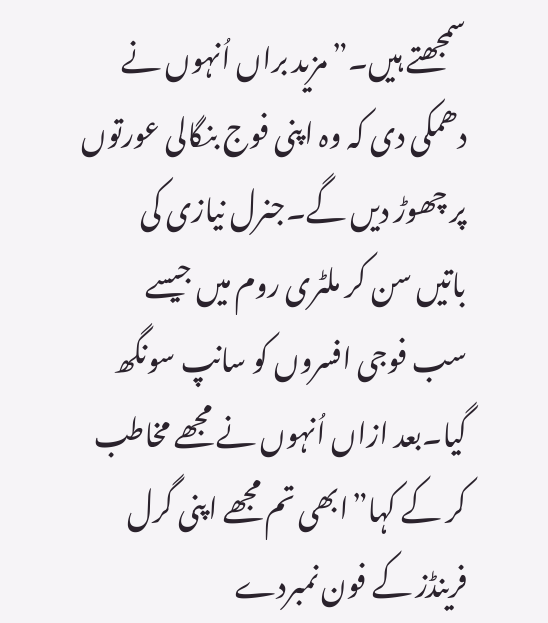سمجھتے ہیں۔”مزید براں اُنہوں نے دھمکی دی کہ وہ اپنی فوج بنگالی عورتوں پر چھوڑ دیں گے۔جنرل نیازی کی باتیں سن کر ملٹری روم میں جیسے سب فوجی افسروں کو سانپ سونگھ گیا۔بعد ازاں اُنہوں نے مجھے مخاطب کر کے کہا”ابھی تم مجھے اپنی گرل فرینڈز کے فون نمبردے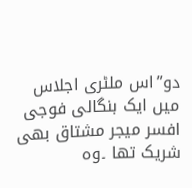دو”اس ملٹری اجلاس میں ایک بنگالی فوجی افسر میجر مشتاق بھی شریک تھا ۔وہ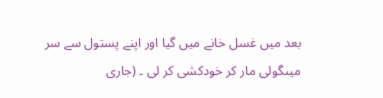بعد میں غسل خانے میں گیا اور اپنے پستول سے سر میںگولی مار کر خودکشی کر لی ۔ (جاری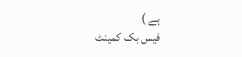ہے )
فیس بک کمینٹ